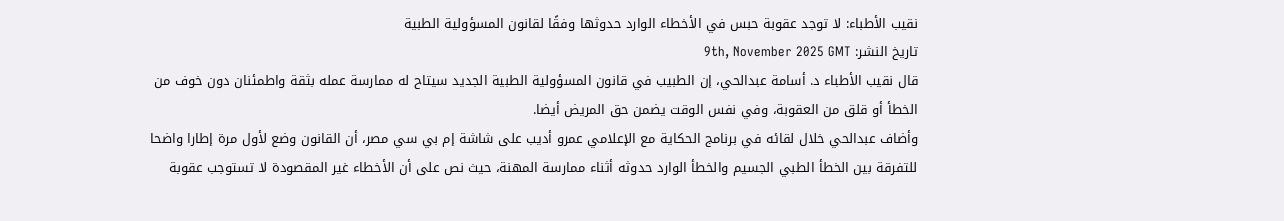نقيب الأطباء: لا توجد عقوبة حبس في الأخطاء الوارد حدوثها وفقًا لقانون المسؤولية الطبية
تاريخ النشر: 9th, November 2025 GMT
قال نقيب الأطباء د. أسامة عبدالحي، إن الطبيب في قانون المسؤولية الطبية الجديد سيتاح له ممارسة عمله بثقة واطمئنان دون خوف من الخطأ أو قلق من العقوبة، وفي نفس الوقت يضمن حق المريض أيضا.
وأضاف عبدالحي خلال لقائه في برنامج الحكاية مع الإعلامي عمرو أديب على شاشة إم بي سي مصر، أن القانون وضع لأول مرة إطارا واضحا للتفرقة بين الخطأ الطبي الجسيم والخطأ الوارد حدوثه أثناء ممارسة المهنة، حيث نص على أن الأخطاء غير المقصودة لا تستوجب عقوبة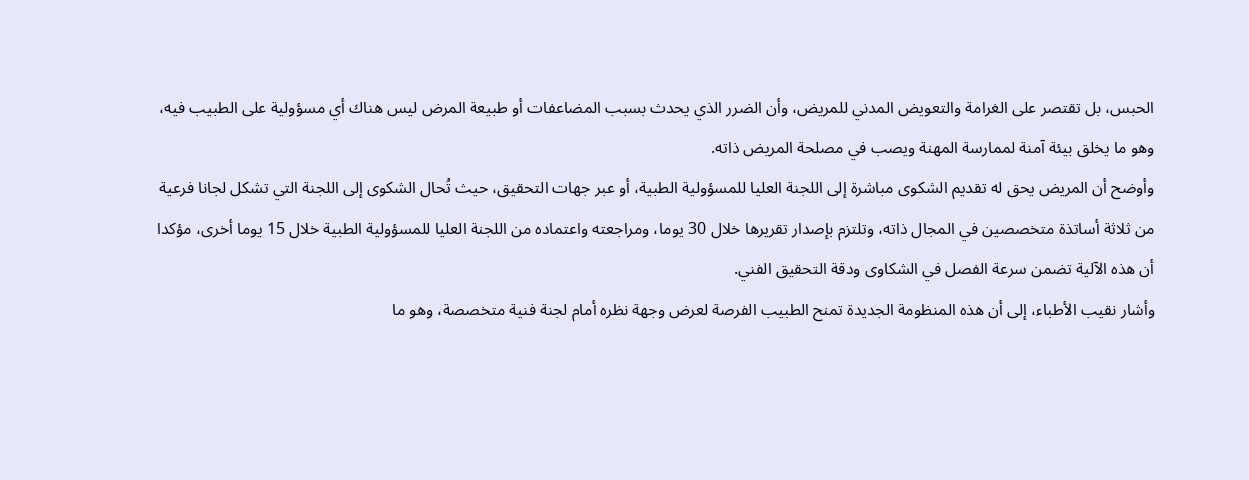الحبس، بل تقتصر على الغرامة والتعويض المدني للمريض، وأن الضرر الذي يحدث بسبب المضاعفات أو طبيعة المرض ليس هناك أي مسؤولية على الطبيب فيه، وهو ما يخلق بيئة آمنة لممارسة المهنة ويصب في مصلحة المريض ذاته.
وأوضح أن المريض يحق له تقديم الشكوى مباشرة إلى اللجنة العليا للمسؤولية الطبية، أو عبر جهات التحقيق، حيث تُحال الشكوى إلى اللجنة التي تشكل لجانا فرعية من ثلاثة أساتذة متخصصين في المجال ذاته، وتلتزم بإصدار تقريرها خلال 30 يوما، ومراجعته واعتماده من اللجنة العليا للمسؤولية الطبية خلال 15 يوما أخرى، مؤكدا أن هذه الآلية تضمن سرعة الفصل في الشكاوى ودقة التحقيق الفني.
وأشار نقيب الأطباء، إلى أن هذه المنظومة الجديدة تمنح الطبيب الفرصة لعرض وجهة نظره أمام لجنة فنية متخصصة، وهو ما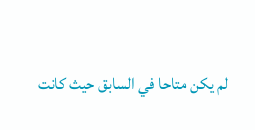لم يكن متاحا في السابق حيث كانت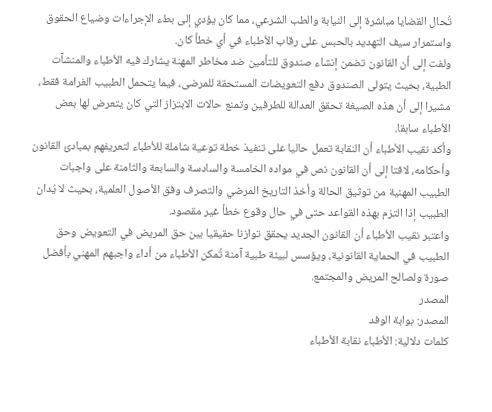تُحال القضايا مباشرة إلى النيابة والطب الشرعي، مما كان يؤدي إلى بطء الإجراءات وضياع الحقوق واستمرار سيف التهديد بالحبس على رقاب الأطباء في أي خطأ كان.
ولفت إلى أن القانون تضمن إنشاء صندوق للتأمين ضد مخاطر المهنة يشارك فيه الأطباء والمنشآت الطبية، بحيث يتولى الصندوق دفع التعويضات المستحقة للمرضى، فيما يتحمل الطبيب الغرامة فقط، مشيرا إلى أن هذه الصيغة تحقق العدالة للطرفين وتمنع حالات الابتزاز التي كان يتعرض لها بعض الأطباء سابقا.
وأكد نقيب الأطباء أن النقابة تعمل حاليا على تنفيذ خطة توعية شاملة للأطباء لتعريفهم بمبادئ القانون وأحكامه، لافتا إلى أن القانون نص في مواده الخامسة والسادسة والسابعة والثامنة على واجبات الطبيب المهنية من توثيق الحالة وأخذ التاريخ المرضي والتصرف وفق الأصول العلمية، بحيث لا يُدان الطبيب إذا التزم بهذه القواعد حتى في حال وقوع خطأ غير مقصود.
واعتبر نقيب الأطباء أن القانون الجديد يحقق توازنا حقيقيا بين حق المريض في التعويض وحق الطبيب في الحماية القانونية، ويؤسس لبيئة طبية آمنة تُمكن الأطباء من أداء واجبهم المهني بأفضل صورة ولصالح المريض والمجتمع.
المصدر
المصدر: بوابة الوفد
كلمات دلالية: الأطباء نقابة الأطباء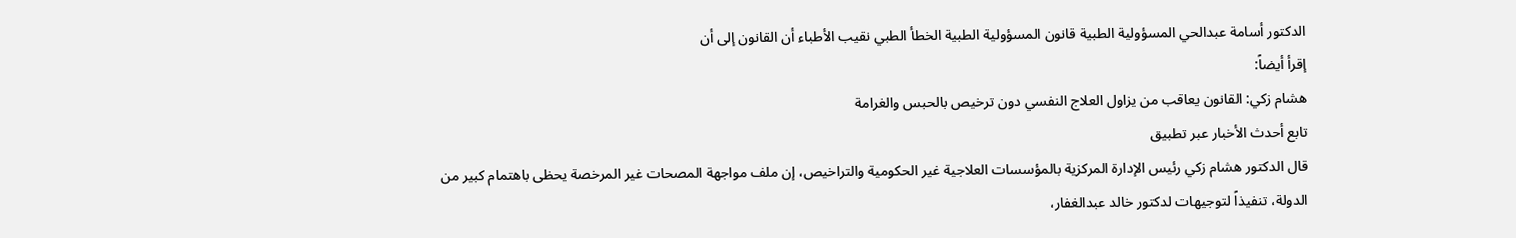الدكتور أسامة عبدالحي المسؤولية الطبية قانون المسؤولية الطبية الخطأ الطبي نقیب الأطباء أن القانون إلى أن
إقرأ أيضاً:
هشام زكي: القانون يعاقب من يزاول العلاج النفسي دون ترخيص بالحبس والغرامة
تابع أحدث الأخبار عبر تطبيق
قال الدكتور هشام زكي رئيس الإدارة المركزية بالمؤسسات العلاجية غير الحكومية والتراخيص، إن ملف مواجهة المصحات غير المرخصة يحظى باهتمام كبير من الدولة، تنفيذاً لتوجيهات لدكتور خالد عبدالغفار،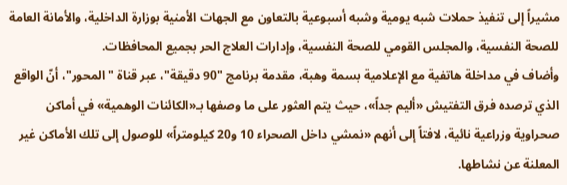مشيراً إلى تنفيذ حملات شبه يومية وشبه أسبوعية بالتعاون مع الجهات الأمنية بوزارة الداخلية، والأمانة العامة للصحة النفسية، والمجلس القومي للصحة النفسية، وإدارات العلاج الحر بجميع المحافظات.
وأضاف في مداخلة هاتفية مع الإعلامية بسمة وهبة، مقدمة برنامج "90 دقيقة"، عبر قناة "المحور"، أنّ الواقع الذي ترصده فرق التفتيش «أليم جداً»، حيث يتم العثور على ما وصفها بـ«الكائنات الوهمية» في أماكن صحراوية وزراعية نائية، لافتاً إلى أنهم «نمشي داخل الصحراء 10 و20 كيلومتراً» للوصول إلى تلك الأماكن غير المعلنة عن نشاطها.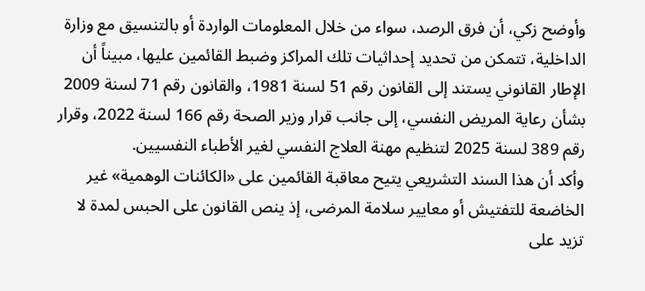وأوضح زكي، أن فرق الرصد، سواء من خلال المعلومات الواردة أو بالتنسيق مع وزارة الداخلية، تتمكن من تحديد إحداثيات تلك المراكز وضبط القائمين عليها، مبيناً أن الإطار القانوني يستند إلى القانون رقم 51 لسنة 1981، والقانون رقم 71 لسنة 2009 بشأن رعاية المريض النفسي، إلى جانب قرار وزير الصحة رقم 166 لسنة 2022، وقرار رقم 389 لسنة 2025 لتنظيم مهنة العلاج النفسي لغير الأطباء النفسيين.
وأكد أن هذا السند التشريعي يتيح معاقبة القائمين على «الكائنات الوهمية» غير الخاضعة للتفتيش أو معايير سلامة المرضى، إذ ينص القانون على الحبس لمدة لا تزيد على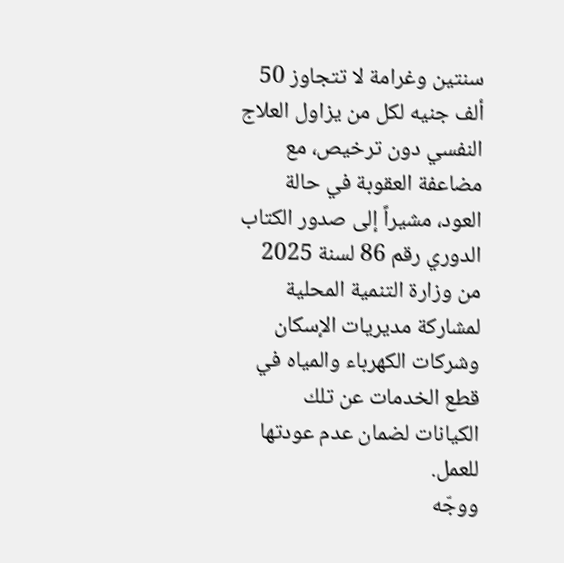سنتين وغرامة لا تتجاوز 50 ألف جنيه لكل من يزاول العلاج النفسي دون ترخيص، مع مضاعفة العقوبة في حالة العود، مشيراً إلى صدور الكتاب الدوري رقم 86 لسنة 2025 من وزارة التنمية المحلية لمشاركة مديريات الإسكان وشركات الكهرباء والمياه في قطع الخدمات عن تلك الكيانات لضمان عدم عودتها للعمل.
ووجّه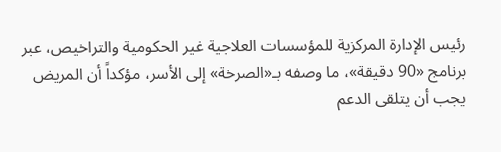رئيس الإدارة المركزية للمؤسسات العلاجية غير الحكومية والتراخيص، عبر برنامج «90 دقيقة»، ما وصفه بـ«الصرخة» إلى الأسر، مؤكداً أن المريض يجب أن يتلقى الدعم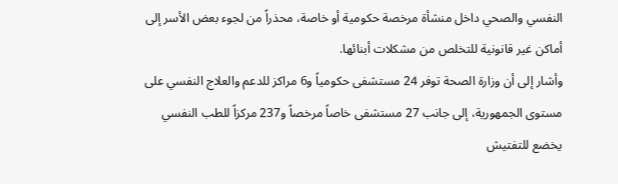النفسي والصحي داخل منشأة مرخصة حكومية أو خاصة، محذراً من لجوء بعض الأسر إلى أماكن غير قانونية للتخلص من مشكلات أبنائها.
وأشار إلى أن وزارة الصحة توفر 24 مستشفى حكومياً و6 مراكز للدعم والعلاج النفسي على مستوى الجمهورية، إلى جانب 27 مستشفى خاصاً مرخصاً و237 مركزاً للطب النفسي يخضع للتفتيش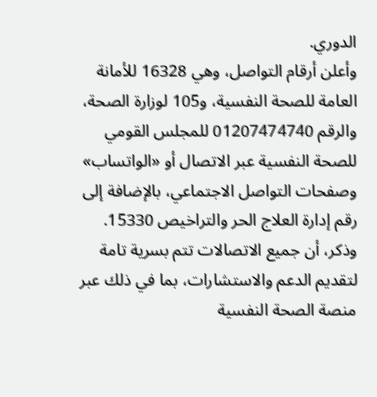الدوري.
وأعلن أرقام التواصل، وهي 16328 للأمانة العامة للصحة النفسية، و105 لوزارة الصحة، والرقم 01207474740 للمجلس القومي للصحة النفسية عبر الاتصال أو «الواتساب» وصفحات التواصل الاجتماعي، بالإضافة إلى رقم إدارة العلاج الحر والتراخيص 15330.
وذكر، أن جميع الاتصالات تتم بسرية تامة لتقديم الدعم والاستشارات، بما في ذلك عبر منصة الصحة النفسية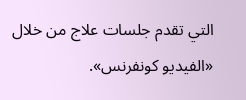التي تقدم جلسات علاج من خلال «الفيديو كونفرنس».